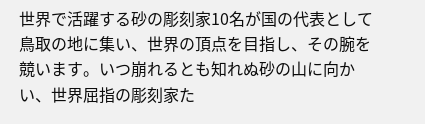世界で活躍する砂の彫刻家10名が国の代表として鳥取の地に集い、世界の頂点を目指し、その腕を競います。いつ崩れるとも知れぬ砂の山に向かい、世界屈指の彫刻家た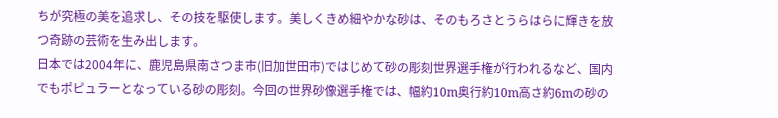ちが究極の美を追求し、その技を駆使します。美しくきめ細やかな砂は、そのもろさとうらはらに輝きを放つ奇跡の芸術を生み出します。
日本では2004年に、鹿児島県南さつま市(旧加世田市)ではじめて砂の彫刻世界選手権が行われるなど、国内でもポピュラーとなっている砂の彫刻。今回の世界砂像選手権では、幅約10m奥行約10m高さ約6mの砂の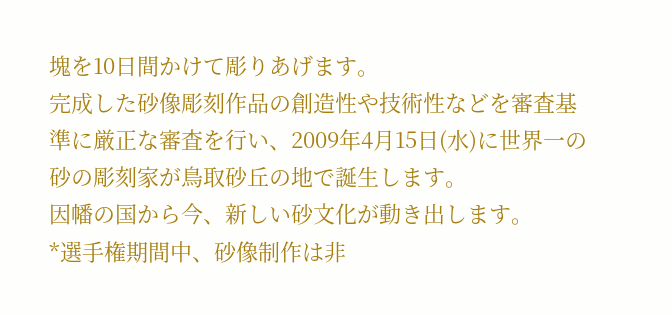塊を10日間かけて彫りあげます。
完成した砂像彫刻作品の創造性や技術性などを審査基準に厳正な審査を行い、2009年4月15日(水)に世界一の砂の彫刻家が鳥取砂丘の地で誕生します。
因幡の国から今、新しい砂文化が動き出します。
*選手権期間中、砂像制作は非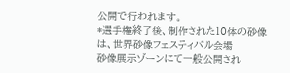公開で行われます。
*選手権終了後、制作された10体の砂像は、世界砂像フェスティバル会場
砂像展示ゾーンにて一般公開され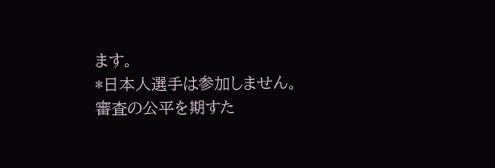ます。
*日本人選手は参加しません。
審査の公平を期すた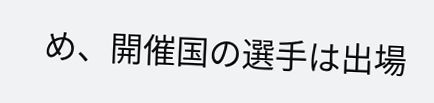め、開催国の選手は出場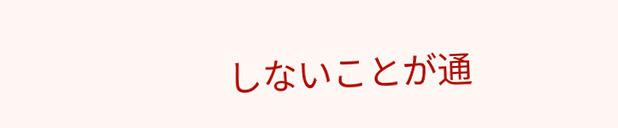しないことが通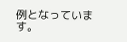例となっています。